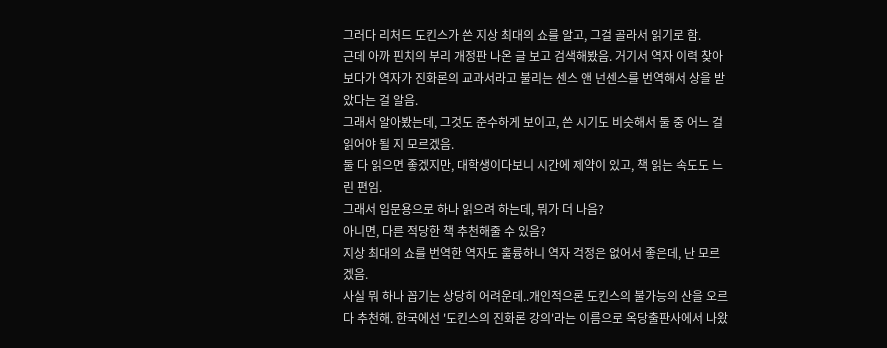그러다 리처드 도킨스가 쓴 지상 최대의 쇼를 알고, 그걸 골라서 읽기로 함.
근데 아까 핀치의 부리 개정판 나온 글 보고 검색해봤음. 거기서 역자 이력 찾아보다가 역자가 진화론의 교과서라고 불리는 센스 앤 넌센스를 번역해서 상을 받았다는 걸 알음.
그래서 알아봤는데, 그것도 준수하게 보이고, 쓴 시기도 비슷해서 둘 중 어느 걸 읽어야 될 지 모르겠음.
둘 다 읽으면 좋겠지만, 대학생이다보니 시간에 제약이 있고, 책 읽는 속도도 느린 편임.
그래서 입문용으로 하나 읽으려 하는데, 뭐가 더 나음?
아니면, 다른 적당한 책 추천해줄 수 있음?
지상 최대의 쇼를 번역한 역자도 훌륭하니 역자 걱정은 없어서 좋은데, 난 모르겠음.
사실 뭐 하나 꼽기는 상당히 어려운데..개인적으론 도킨스의 불가능의 산을 오르다 추천해. 한국에선 '도킨스의 진화론 강의'라는 이름으로 옥당출판사에서 나왔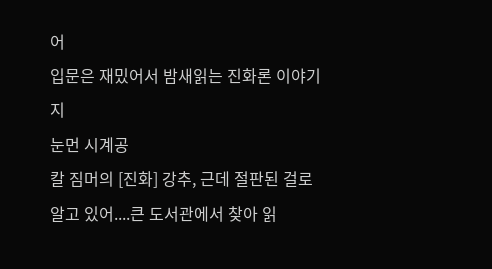어
입문은 재밌어서 밤새읽는 진화론 이야기지
눈먼 시계공
칼 짐머의 [진화] 강추, 근데 절판된 걸로 알고 있어....큰 도서관에서 찾아 읽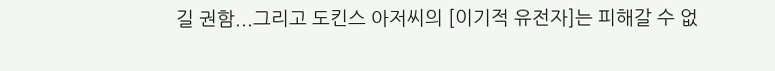길 권함...그리고 도킨스 아저씨의 [이기적 유전자]는 피해갈 수 없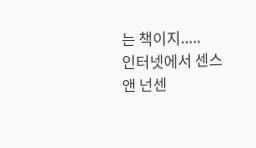는 책이지.....
인터넷에서 센스 앤 넌센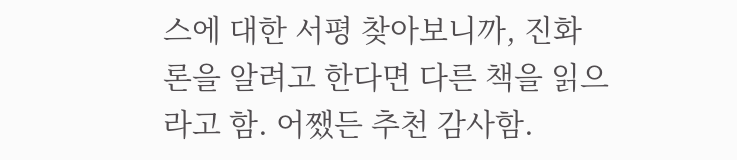스에 대한 서평 찾아보니까, 진화론을 알려고 한다면 다른 책을 읽으라고 함. 어쨌든 추천 감사함.